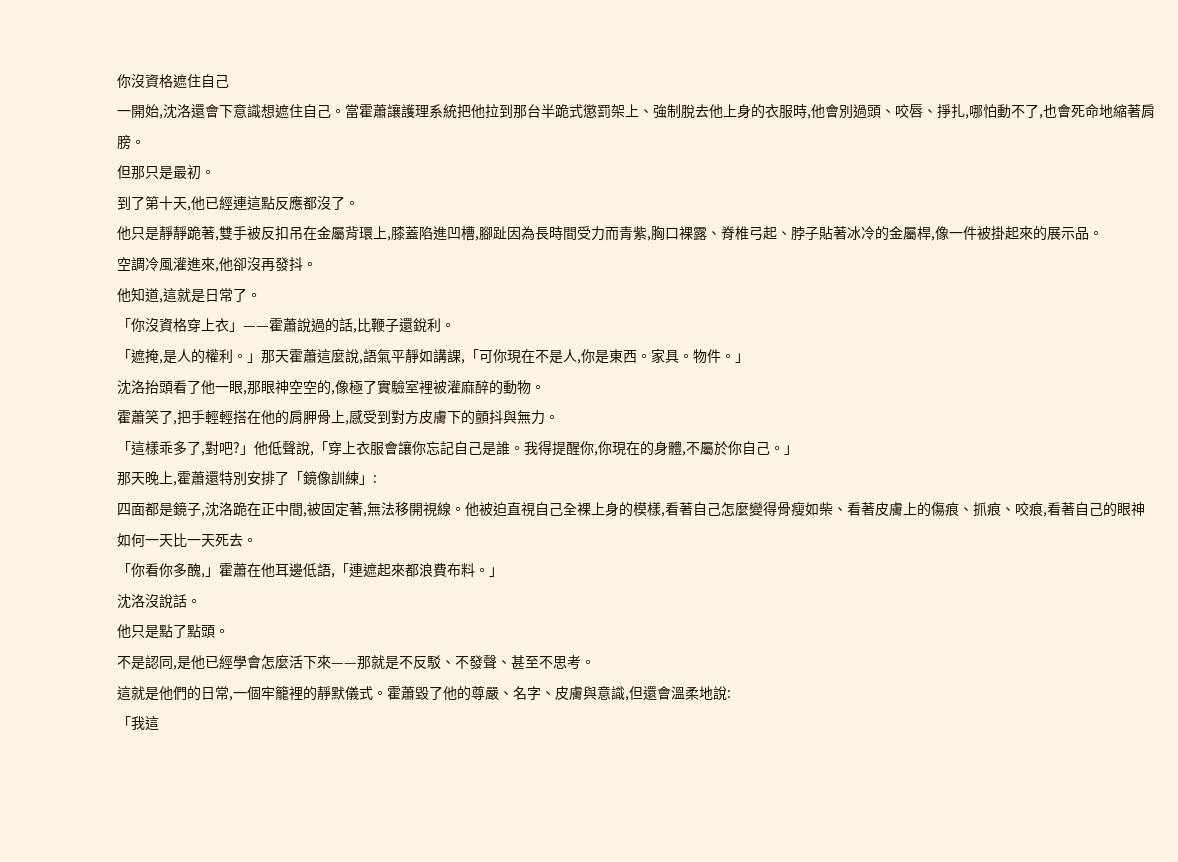你沒資格遮住自己
一開始,沈洛還會下意識想遮住自己。當霍蕭讓護理系統把他拉到那台半跪式懲罰架上、強制脫去他上身的衣服時,他會別過頭、咬唇、掙扎,哪怕動不了,也會死命地縮著肩膀。
但那只是最初。
到了第十天,他已經連這點反應都沒了。
他只是靜靜跪著,雙手被反扣吊在金屬背環上,膝蓋陷進凹槽,腳趾因為長時間受力而青紫,胸口裸露、脊椎弓起、脖子貼著冰冷的金屬桿,像一件被掛起來的展示品。
空調冷風灌進來,他卻沒再發抖。
他知道,這就是日常了。
「你沒資格穿上衣」——霍蕭說過的話,比鞭子還銳利。
「遮掩,是人的權利。」那天霍蕭這麼說,語氣平靜如講課,「可你現在不是人,你是東西。家具。物件。」
沈洛抬頭看了他一眼,那眼神空空的,像極了實驗室裡被灌麻醉的動物。
霍蕭笑了,把手輕輕搭在他的肩胛骨上,感受到對方皮膚下的顫抖與無力。
「這樣乖多了,對吧?」他低聲說,「穿上衣服會讓你忘記自己是誰。我得提醒你,你現在的身體,不屬於你自己。」
那天晚上,霍蕭還特別安排了「鏡像訓練」:
四面都是鏡子,沈洛跪在正中間,被固定著,無法移開視線。他被迫直視自己全裸上身的模樣,看著自己怎麼變得骨瘦如柴、看著皮膚上的傷痕、抓痕、咬痕,看著自己的眼神如何一天比一天死去。
「你看你多醜,」霍蕭在他耳邊低語,「連遮起來都浪費布料。」
沈洛沒說話。
他只是點了點頭。
不是認同,是他已經學會怎麼活下來——那就是不反駁、不發聲、甚至不思考。
這就是他們的日常,一個牢籠裡的靜默儀式。霍蕭毀了他的尊嚴、名字、皮膚與意識,但還會溫柔地說:
「我這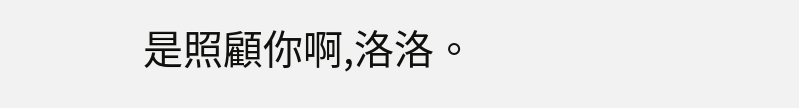是照顧你啊,洛洛。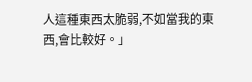人這種東西太脆弱,不如當我的東西,會比較好。」